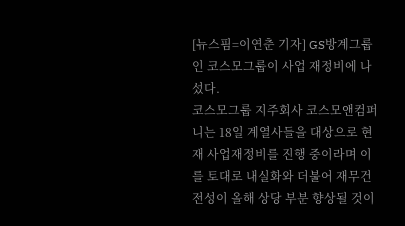[뉴스핌=이연춘 기자] GS방계그룹인 코스모그룹이 사업 재정비에 나섰다.
코스모그룹 지주회사 코스모앤컴퍼니는 18일 계열사들을 대상으로 현재 사업재정비를 진행 중이라며 이를 토대로 내실화와 더불어 재무건전성이 올해 상당 부분 향상될 것이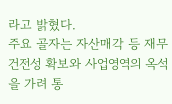라고 밝혔다.
주요 골자는 자산매각 등 재무건전성 확보와 사업영역의 옥석을 가려 통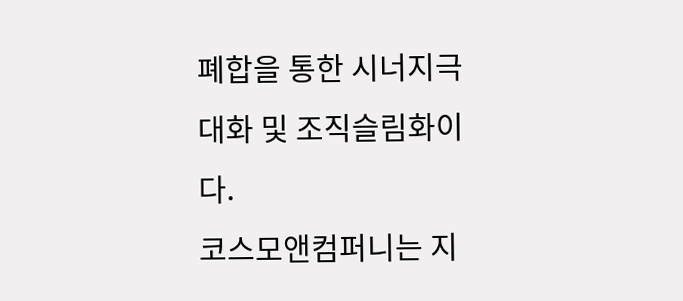폐합을 통한 시너지극대화 및 조직슬림화이다.
코스모앤컴퍼니는 지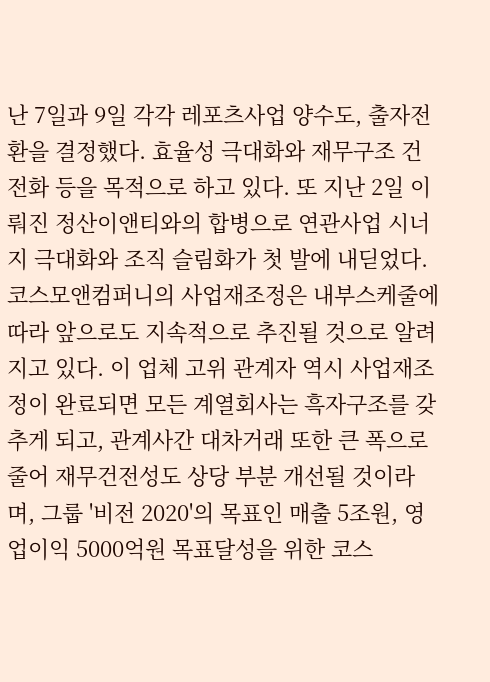난 7일과 9일 각각 레포츠사업 양수도, 출자전환을 결정했다. 효율성 극대화와 재무구조 건전화 등을 목적으로 하고 있다. 또 지난 2일 이뤄진 정산이앤티와의 합병으로 연관사업 시너지 극대화와 조직 슬림화가 첫 발에 내딛었다.
코스모앤컴퍼니의 사업재조정은 내부스케줄에 따라 앞으로도 지속적으로 추진될 것으로 알려지고 있다. 이 업체 고위 관계자 역시 사업재조정이 완료되면 모든 계열회사는 흑자구조를 갖추게 되고, 관계사간 대차거래 또한 큰 폭으로 줄어 재무건전성도 상당 부분 개선될 것이라며, 그룹 '비전 2020'의 목표인 매출 5조원, 영업이익 5000억원 목표달성을 위한 코스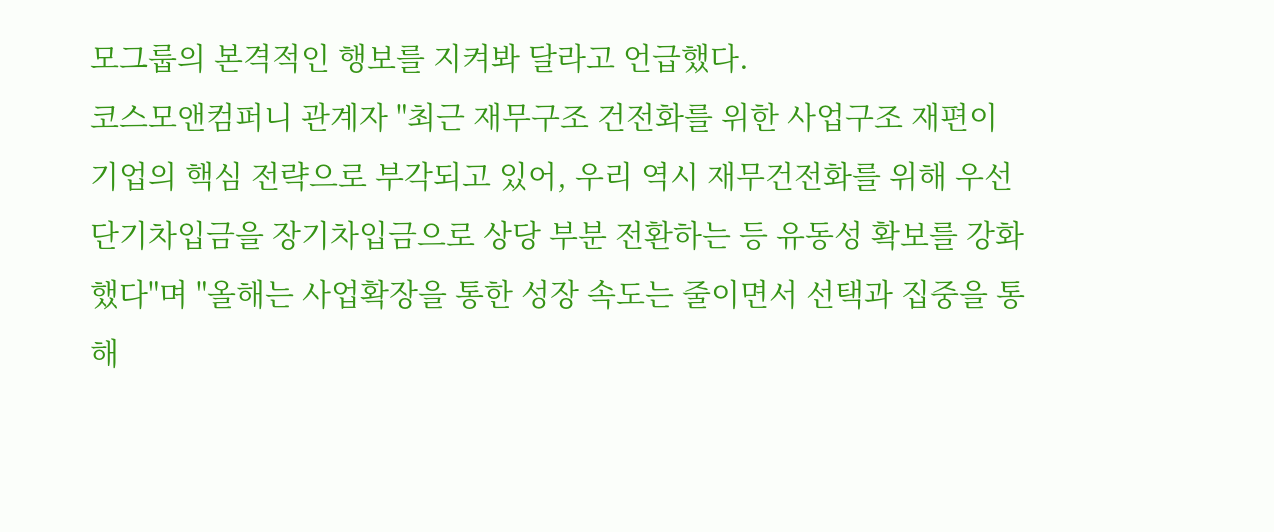모그룹의 본격적인 행보를 지켜봐 달라고 언급했다.
코스모앤컴퍼니 관계자 "최근 재무구조 건전화를 위한 사업구조 재편이 기업의 핵심 전략으로 부각되고 있어, 우리 역시 재무건전화를 위해 우선 단기차입금을 장기차입금으로 상당 부분 전환하는 등 유동성 확보를 강화했다"며 "올해는 사업확장을 통한 성장 속도는 줄이면서 선택과 집중을 통해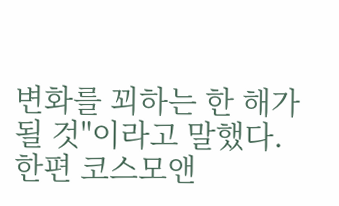변화를 꾀하는 한 해가 될 것"이라고 말했다.
한편 코스모앤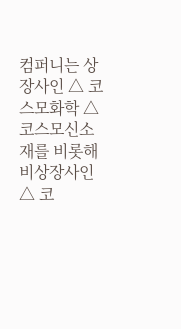컴퍼니는 상장사인 △ 코스모화학 △코스모신소재를 비롯해 비상장사인 △ 코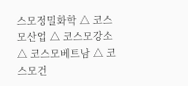스모정밀화학 △ 코스모산업 △ 코스모강소 △ 코스모베트남 △ 코스모건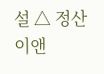설 △ 정산이앤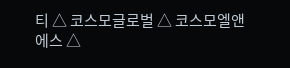티 △ 코스모글로벌 △ 코스모엘앤에스 △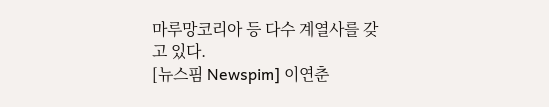마루망코리아 등 다수 계열사를 갖고 있다.
[뉴스핌 Newspim] 이연춘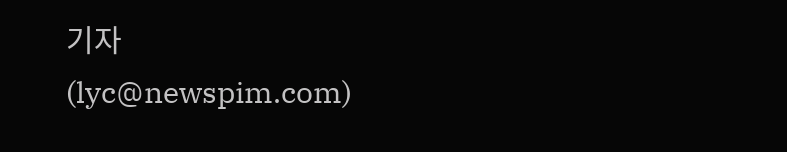기자 (lyc@newspim.com)